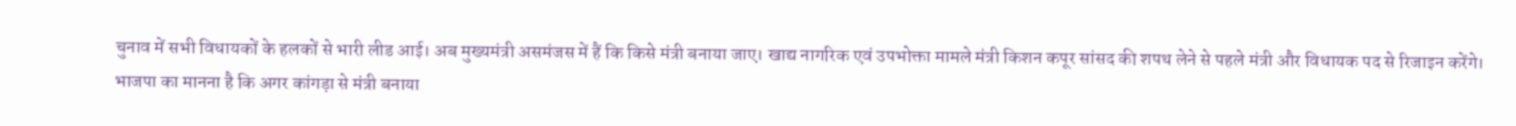चुनाव में सभी विधायकों के हलकों से भारी लीड आई। अब मुख्यमंत्री असमंजस में हैं कि किसे मंत्री बनाया जाए। खाद्य नागरिक एवं उपभोक्ता मामले मंत्री किशन कपूर सांसद की शपथ लेने से पहले मंत्री और विधायक पद से रिजाइन करेंगे।
भाजपा का मानना है कि अगर कांगड़ा से मंत्री बनाया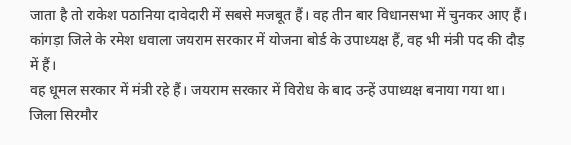जाता है तो राकेश पठानिया दावेदारी में सबसे मजबूत हैं। वह तीन बार विधानसभा में चुनकर आए हैं। कांगड़ा जिले के रमेश धवाला जयराम सरकार में योजना बोर्ड के उपाध्यक्ष हैं, वह भी मंत्री पद की दौड़ में हैं।
वह धूमल सरकार में मंत्री रहे हैं। जयराम सरकार में विरोध के बाद उन्हें उपाध्यक्ष बनाया गया था। जिला सिरमौर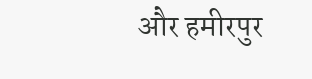और हमीरपुर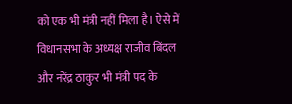को एक भी मंत्री नहीं मिला है। ऐसे में विधानसभा के अध्यक्ष राजीव बिंदल और नरेंद्र ठाकुर भी मंत्री पद के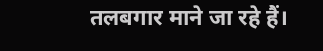तलबगार माने जा रहे हैं।